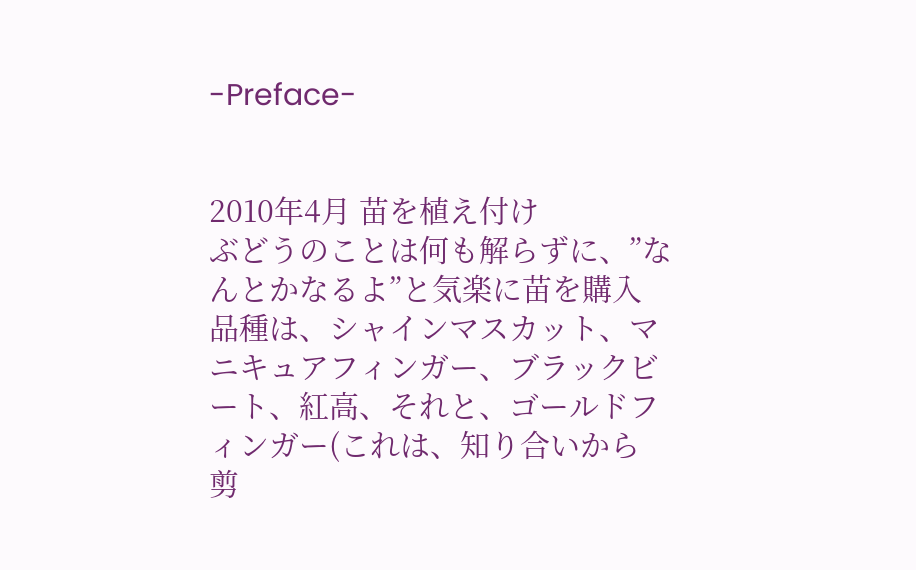-Preface-


2010年4月 苗を植え付け
ぶどうのことは何も解らずに、”なんとかなるよ”と気楽に苗を購入
品種は、シャインマスカット、マニキュアフィンガー、ブラックビート、紅高、それと、ゴールドフィンガー(これは、知り合いから
剪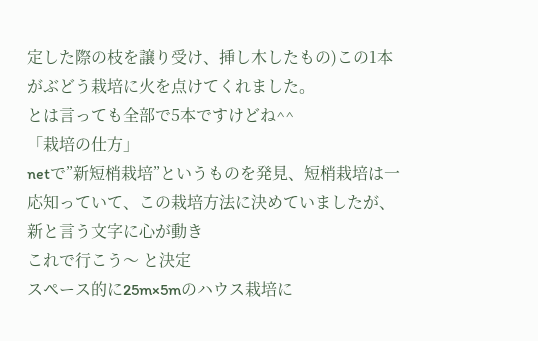定した際の枝を譲り受け、挿し木したもの)この1本がぶどう栽培に火を点けてくれました。
とは言っても全部で5本ですけどね^^
「栽培の仕方」
netで”新短梢栽培”というものを発見、短梢栽培は一応知っていて、この栽培方法に決めていましたが、新と言う文字に心が動き
これで行こう〜 と決定
スペース的に25m×5mのハウス栽培に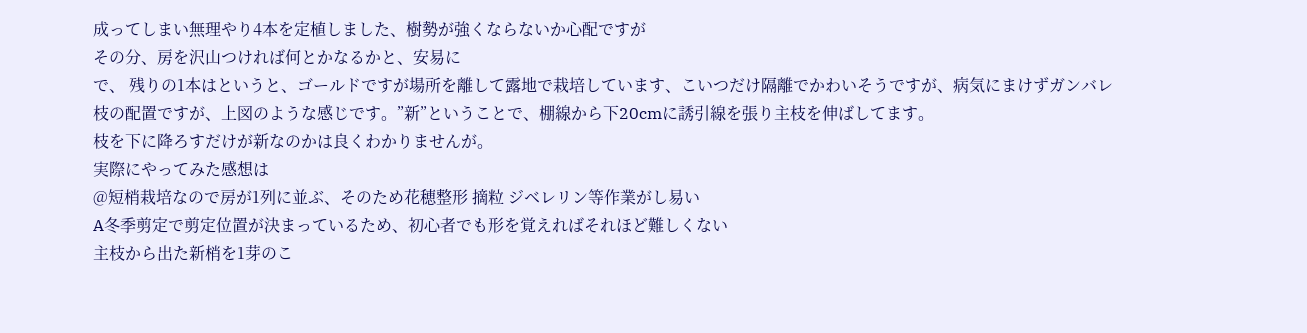成ってしまい無理やり4本を定植しました、樹勢が強くならないか心配ですが
その分、房を沢山つければ何とかなるかと、安易に
で、 残りの1本はというと、ゴールドですが場所を離して露地で栽培しています、こいつだけ隔離でかわいそうですが、病気にまけずガンバレ
枝の配置ですが、上図のような感じです。”新”ということで、棚線から下20cmに誘引線を張り主枝を伸ばしてます。
枝を下に降ろすだけが新なのかは良くわかりませんが。
実際にやってみた感想は
@短梢栽培なので房が1列に並ぶ、そのため花穂整形 摘粒 ジベレリン等作業がし易い
A冬季剪定で剪定位置が決まっているため、初心者でも形を覚えればそれほど難しくない
主枝から出た新梢を1芽のこ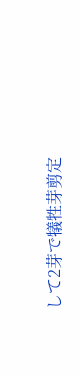して2芽で犠牲芽剪定